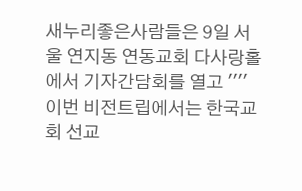새누리좋은사람들은 9일 서울 연지동 연동교회 다사랑홀에서 기자간담회를 열고 ''''이번 비전트립에서는 한국교회 선교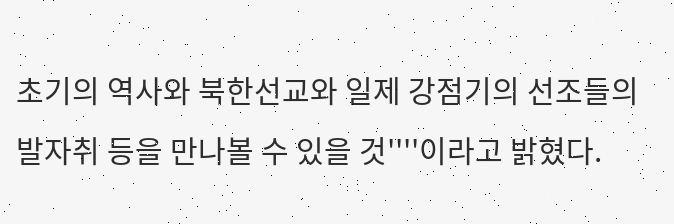초기의 역사와 북한선교와 일제 강점기의 선조들의 발자취 등을 만나볼 수 있을 것''''이라고 밝혔다.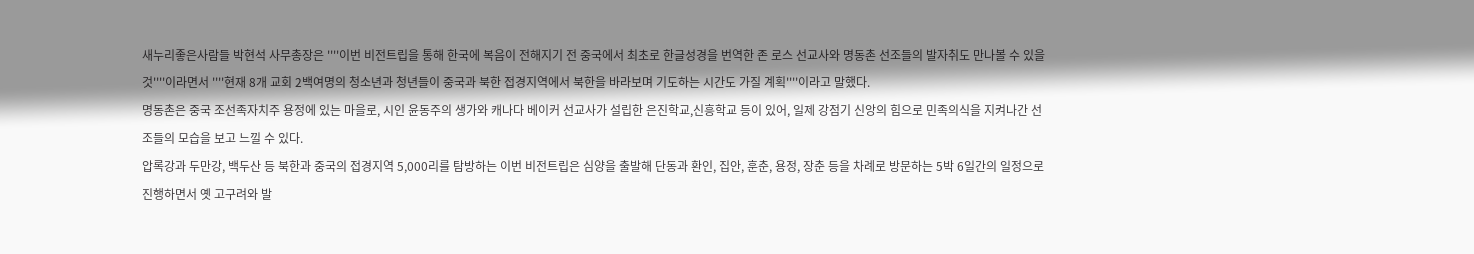새누리좋은사람들 박현석 사무총장은 ''''이번 비전트립을 통해 한국에 복음이 전해지기 전 중국에서 최초로 한글성경을 번역한 존 로스 선교사와 명동촌 선조들의 발자취도 만나볼 수 있을 것''''이라면서 ''''현재 8개 교회 2백여명의 청소년과 청년들이 중국과 북한 접경지역에서 북한을 바라보며 기도하는 시간도 가질 계획''''이라고 말했다.
명동촌은 중국 조선족자치주 용정에 있는 마을로, 시인 윤동주의 생가와 캐나다 베이커 선교사가 설립한 은진학교,신흥학교 등이 있어, 일제 강점기 신앙의 힘으로 민족의식을 지켜나간 선조들의 모습을 보고 느낄 수 있다.
압록강과 두만강, 백두산 등 북한과 중국의 접경지역 5,000리를 탐방하는 이번 비전트립은 심양을 출발해 단동과 환인, 집안, 훈춘, 용정, 장춘 등을 차례로 방문하는 5박 6일간의 일정으로 진행하면서 옛 고구려와 발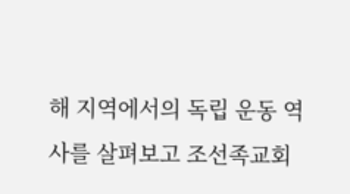해 지역에서의 독립 운동 역사를 살펴보고 조선족교회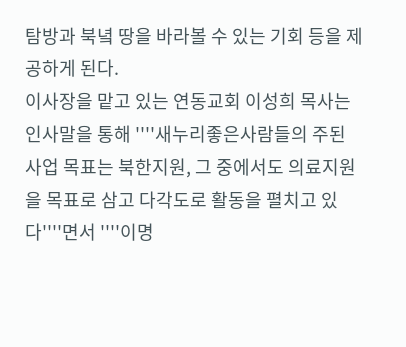탐방과 북녘 땅을 바라볼 수 있는 기회 등을 제공하게 된다.
이사장을 맡고 있는 연동교회 이성희 목사는 인사말을 통해 ''''새누리좋은사람들의 주된 사업 목표는 북한지원, 그 중에서도 의료지원을 목표로 삼고 다각도로 활동을 펼치고 있다''''면서 ''''이명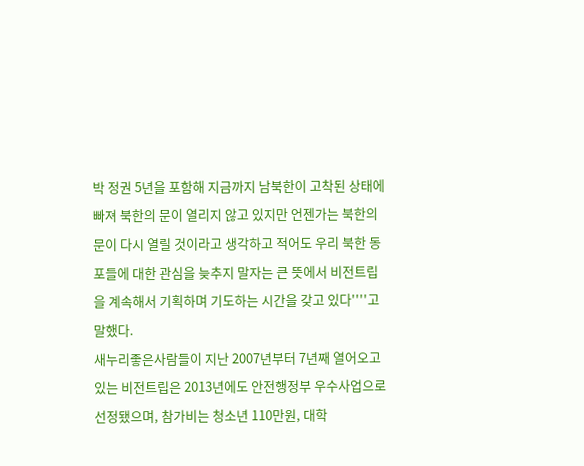박 정권 5년을 포함해 지금까지 남북한이 고착된 상태에 빠져 북한의 문이 열리지 않고 있지만 언젠가는 북한의 문이 다시 열릴 것이라고 생각하고 적어도 우리 북한 동포들에 대한 관심을 늦추지 말자는 큰 뜻에서 비전트립을 계속해서 기획하며 기도하는 시간을 갖고 있다''''고 말했다.
새누리좋은사람들이 지난 2007년부터 7년째 열어오고 있는 비전트립은 2013년에도 안전행정부 우수사업으로 선정됐으며, 참가비는 청소년 110만원, 대학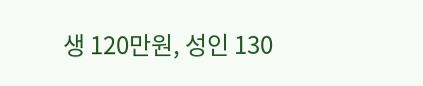생 120만원, 성인 130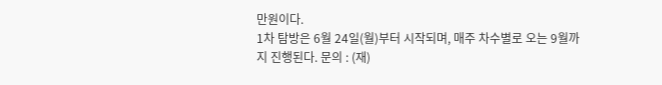만원이다.
1차 탐방은 6월 24일(월)부터 시작되며, 매주 차수별로 오는 9월까지 진행된다. 문의 : (재)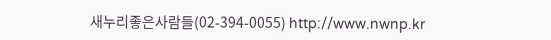새누리좋은사람들(02-394-0055) http://www.nwnp.kr